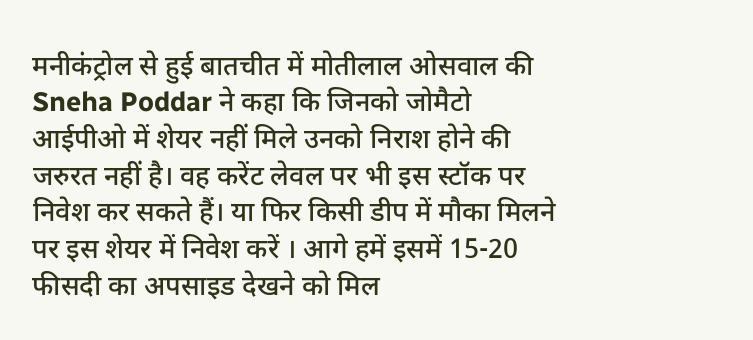मनीकंट्रोल से हुई बातचीत में मोतीलाल ओसवाल की Sneha Poddar ने कहा कि जिनको जोमैटो आईपीओ में शेयर नहीं मिले उनको निराश होने की जरुरत नहीं है। वह करेंट लेवल पर भी इस स्टॉक पर निवेश कर सकते हैं। या फिर किसी डीप में मौका मिलने पर इस शेयर में निवेश करें । आगे हमें इसमें 15-20 फीसदी का अपसाइड देखने को मिल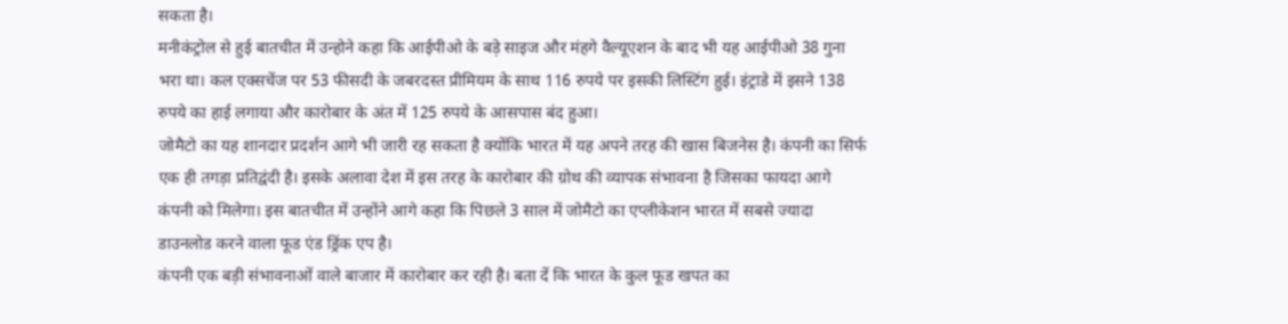सकता है।
मनीकंट्रोल से हुई बातचीत में उन्होने कहा कि आईपीओ के बड़े साइज और मंहगे वैल्यूएशन के बाद भी यह आईपीओ 38 गुना भरा था। कल एक्सचेंज पर 53 फीसदी के जबरदस्त प्रीमियम के साथ 116 रुपये पर इसकी लिस्टिंग हुई। इंट्राडे में इसने 138 रुपये का हाई लगाया और कारोबार के अंत में 125 रुपये के आसपास बंद हुआ।
जोमैटो का यह शानदार प्रदर्शन आगे भी जारी रह सकता है क्योंकि भारत में यह अपने तरह की खास बिजनेस है। कंपनी का सिर्फ एक ही तगड़ा प्रतिद्वंदी है। इसके अलावा देश में इस तरह के कारोबार की ग्रोथ की व्यापक संभावना है जिसका फायदा आगे कंपनी को मिलेगा। इस बातचीत में उन्होंने आगे कहा कि पिछले 3 साल में जोमैटो का एप्लीकेशन भारत में सबसे ज्यादा डाउनलोड करने वाला फूड एंड ड्रिंक एप है।
कंपनी एक बड़ी संभावनाओं वाले बाजार में कारोबार कर रही है। बता दें कि भारत के कुल फूड खपत का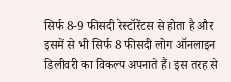सिर्फ 8-9 फीसदी रेस्टॉरेंटस से होता है और इसमें से भी सिर्फ 8 फीसदी लोग ऑनलाइन डिलीवरी का विकल्प अपनाते हैं। इस तरह से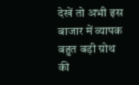देखें तो अभी इस बाजार में व्यापक बहुत बड़ी ग्रोथ की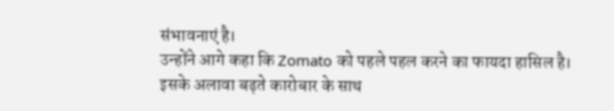संभावनाएं है।
उन्होंने आगे कहा कि Zomato को पहले पहल करने का फायदा हासिल है। इसके अलावा बढ़ते कारोबार के साथ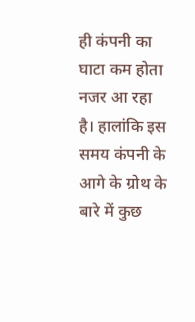ही कंपनी का घाटा कम होता नजर आ रहा है। हालांकि इस समय कंपनी के आगे के ग्रोथ के बारे में कुछ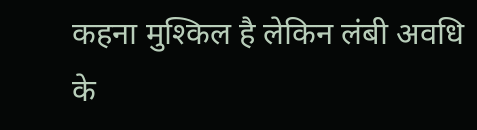कहना मुश्किल है लेकिन लंबी अवधि के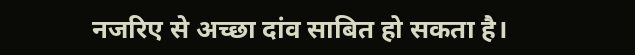नजरिए से अच्छा दांव साबित हो सकता है।